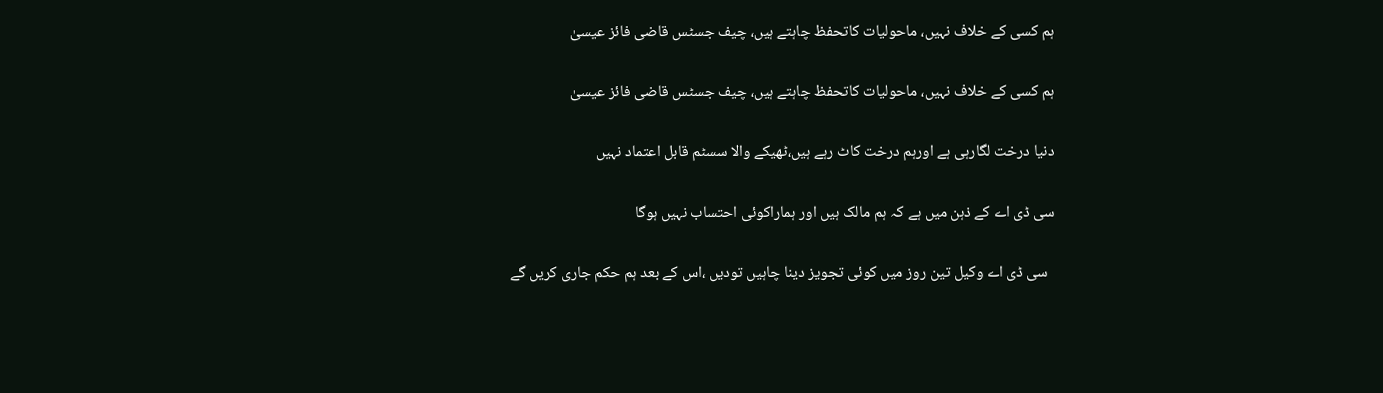ہم کسی کے خلاف نہیں، ماحولیات کاتحفظ چاہتے ہیں، چیف جسٹس قاضی فائز عیسیٰ

ہم کسی کے خلاف نہیں، ماحولیات کاتحفظ چاہتے ہیں، چیف جسٹس قاضی فائز عیسیٰ

دنیا درخت لگارہی ہے اورہم درخت کاٹ رہے ہیں،ٹھیکے والا سسٹم قابل اعتماد نہیں

سی ڈی اے کے ذہن میں ہے کہ ہم مالک ہیں اور ہماراکوئی احتساب نہیں ہوگا

  سی ڈی اے وکیل تین روز میں کوئی تجویز دینا چاہیں تودیں ،اس کے بعد ہم حکم جاری کریں گے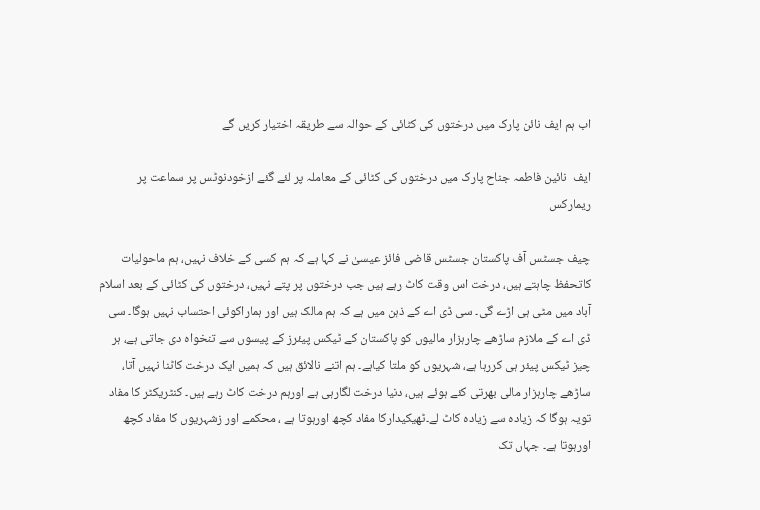اب ہم ایف نائن پارک میں درختوں کی کٹائی کے حوالہ سے طریقہ اختیار کریں گے

ایف  نائین فاطمہ جناح پارک میں درختوں کی کٹائی کے معاملہ پر لئے گئے ازخودنوٹس پر سماعت پر ریمارکس

چیف جسٹس آف پاکستان جسٹس قاضی فائز عیسیٰ نے کہا ہے کہ ہم کسی کے خلاف نہیں، ہم ماحولیات کاتحفظ چاہتے ہیں، درخت اس وقت کاٹ رہے ہیں جب درختوں پر پتے نہیں، درختوں کی کٹائی کے بعد اسلام آباد میں مٹی ہی اڑے گی۔ سی ڈی اے کے ذہن میں ہے کہ ہم مالک ہیں اور ہماراکوئی احتساب نہیں ہوگا۔ سی ڈی اے کے ملازم ساڑھے چارہزار مالیوں کو پاکستان کے ٹیکس پیئرز کے پیسوں سے تنخواہ دی جاتی ہے، ہر چیز ٹیکس پیئر ہی کررہا ہے، شہریوں کو ملتا کیاہے۔ ہم اتنے نالائق ہیں کہ ہمیں ایک درخت کاٹنا نہیں آتا، ساڑھے چارہزار مالی بھرتی کئے ہوئے ہیں، دنیا درخت لگارہی ہے اورہم درخت کاٹ رہے ہیں۔ کنٹریکٹر کا مفاد تویہ ہوگا کہ زیادہ سے زیادہ کاٹ لے۔ٹھیکیدارکا مفاد کچھ اورہوتا ہے ، محکمے اور زشہریوں کا مفاد کچھ اورہوتا ہے۔ جہاں تک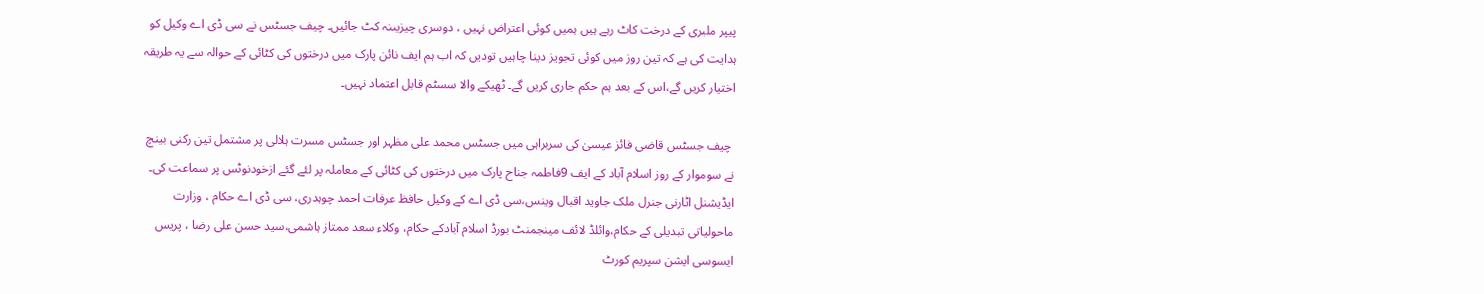پیپر ملبری کے درخت کاٹ رہے ہیں ہمیں کوئی اعتراض نہیں ، دوسری چیزیںنہ کٹ جائیں۔ چیف جسٹس نے سی ڈی اے وکیل کو ہدایت کی ہے کہ تین روز میں کوئی تجویز دینا چاہیں تودیں کہ اب ہم ایف نائن پارک میں درختوں کی کٹائی کے حوالہ سے یہ طریقہ اختیار کریں گے،اس کے بعد ہم حکم جاری کریں گے۔ ٹھیکے والا سسٹم قابل اعتماد نہیں۔

 چیف جسٹس قاضی فائز عیسیٰ کی سربراہی میں جسٹس محمد علی مظہر اور جسٹس مسرت ہلالی پر مشتمل تین رکنی بینچ نے سوموار کے روز اسلام آباد کے ایف 9فاطمہ جناح پارک میں درختوں کی کٹائی کے معاملہ پر لئے گئے ازخودنوٹس پر سماعت کی۔ ایڈیشنل اٹارنی جنرل ملک جاوید اقبال وینس،سی ڈی اے کے وکیل حافظ عرفات احمد چوہدری، سی ڈی اے حکام ، وزارت ماحولیاتی تبدیلی کے حکام،وائلڈ لائف مینجمنٹ بورڈ اسلام آبادکے حکام، وکلاء سعد ممتاز ہاشمی،سید حسن علی رضا ، پریس ایسوسی ایشن سپریم کورٹ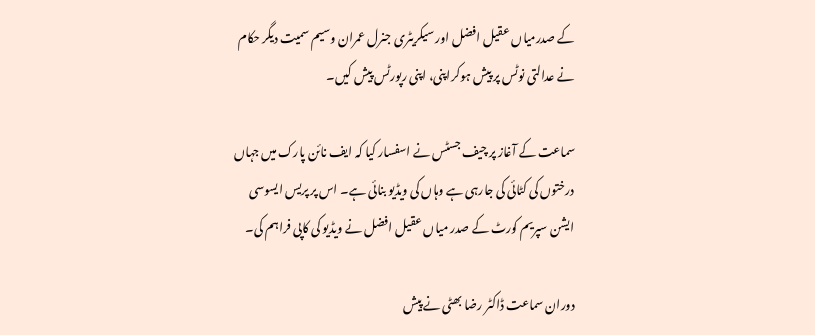کے صدرمیاں عقیل افضل اور سیکریٹری جنرل عمران وسیم سمیت دیگر حکام نے عدالتی نوٹس پر پیش ہوکراپنی، اپنی رپورٹس پیش کیں۔

سماعت کے آغاز پر چیف جسٹس نے اسفسار کیا کہ ایف نائن پارک میں جہاں درختوں کی کٹائی کی جارہی ہے وہاں کی ویڈیو بنائی ہے۔ اس پر پریس ایسوسی ایشن سپریم کورٹ کے صدر میاں عقیل افضل نے ویڈیو کی کاپی فراہم کی۔

دوران سماعت ڈاکٹر رضا بھٹی نے پیش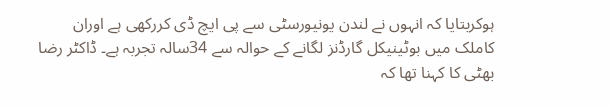ہوکربتایا کہ انہوں نے لندن یونیورسٹی سے پی ایچ ڈی کررکھی ہے اوران کاملک میں بوٹینیکل گارڈنز لگانے کے حوالہ سے 34سالہ تجربہ ہے۔ ڈاکٹر رضا بھٹی کا کہنا تھا کہ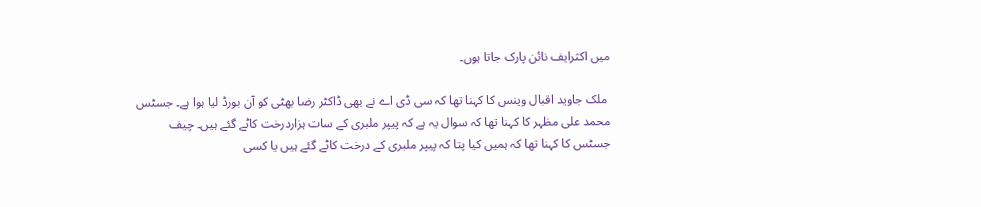میں اکثرایف نائن پارک جاتا ہوں۔

 ملک جاوید اقبال وینس کا کہنا تھا کہ سی ڈی اے نے بھی ڈاکٹر رضا بھٹی کو آن بورڈ لیا ہوا ہے۔ جسٹس محمد علی مظہر کا کہنا تھا کہ سوال یہ ہے کہ پیپر ملبری کے سات ہزاردرخت کاٹے گئے ہیں۔ چیف جسٹس کا کہنا تھا کہ ہمیں کیا پتا کہ پیپر ملبری کے درخت کاٹے گئے ہیں یا کسی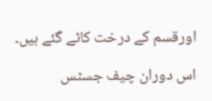اورقسم کے درخت کاٹے گئے ہیں۔

اس دوران چیف جسٹس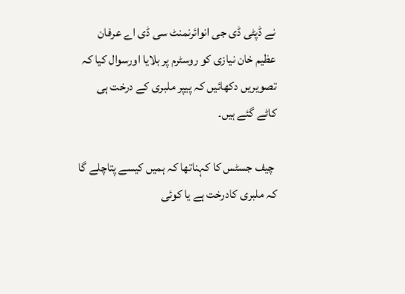نے ڈپٹی ڈی جی انوائرنمنٹ سی ڈی اے عرفان عظیم خان نیازی کو روسٹرم پر بلایا اورسوال کیا کہ تصویریں دکھائیں کہ پیپر ملبری کے درخت ہی کاٹے گئے ہیں۔

 چیف جسٹس کا کہناتھا کہ ہمیں کیسے پتاچلے گا کہ ملبری کادرخت ہے یا کوئی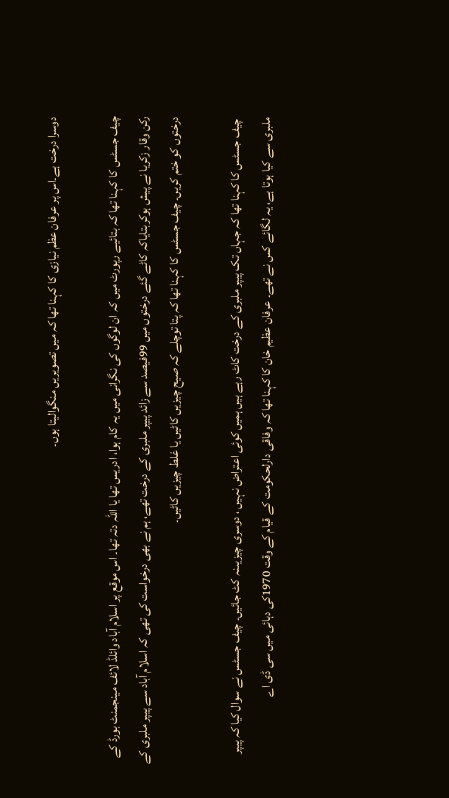دوسرا درخت ہے۔اس پر عرفان عظم نیازی کا کہنا تھا کہ میں تصویریں منگوالیتا ہوں۔

چیف جسٹس کا کہنا تھا کہ بتائیے رپورٹ میں کہ ان لوگوں کی نگرانی میں یہ کام ہوا، ادریس تھا یا اللہ دتہ تھا۔ اس موقع پر اسلام آباد وائلڈ لائف مینجمنٹ بورڈ کے رکن وقار زکریا نے پیش ہوکربتایاکہ کاٹے گئے درختوں میں 99فیصد سے زائد پیپر ملبری کے درخت تھے، ہم نے بھی درخواست کی تھی کہ اسلام آباد سے پیپر ملبری کے درختوں کو ختم کریں۔ چیف جسٹس کا کہنا تھا کہ پتا توچلے کہ صیح چیزیں کاٹیں یا غلط چیزیں کاٹیں۔

 چیف جسٹس کا کہنا تھا کہ جہاں تک پیپر ملبری کے درخت کاٹ رہے ہیں ہمیں کوئی اعتراض نہیں ، دوسری چیزیںنہ کٹ جائیں۔ چیف جسٹس نے سوال کیا کہ پیپر ملبری سے کیا ہوتا ہے، یہ لگائے کس نے تھے۔ عرفان عظیم خان کا کہنا تھا کہ وفاقی دارلحکومت کے قیام کے وقت 1970کی دہائی میں سی ڈی اے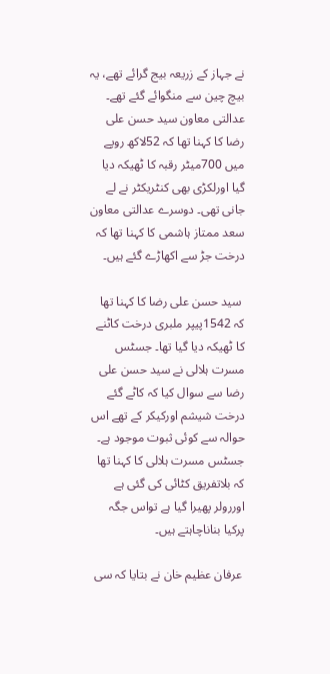نے جہاز کے زریعہ بیج گرائے تھے، یہ بیچ چین سے منگوائے گئے تھے۔ عدالتی معاون سید حسن علی رضا کا کہنا تھا کہ 52لاکھ روپے میں 700میٹر رقبہ کا ٹھیکہ دیا گیا اورلکڑی بھی کنٹریکٹر نے لے جانی تھی۔ دوسرے عدالتی معاون سعد ممتاز ہاشمی کا کہنا تھا کہ درخت جڑ سے اکھاڑے گئے ہیں۔

 سید حسن علی رضا کا کہنا تھا کہ 1542پیپر ملبری درخت کاٹنے کا ٹھیکہ دیا گیا تھا۔ جسٹس مسرت ہلالی نے سید حسن علی رضا سے سوال کیا کہ کاٹے گئے درخت شیشم اورکیکر کے تھے اس حوالہ سے کوئی ثبوت موجود ہے۔ جسٹس مسرت ہلالی کا کہنا تھا کہ بلاتفریق کٹائی کی گئی ہے اوررولر پھیرا گیا ہے تواس جگہ پرکیا بناناچاہتے ہیں۔

 عرفان عظیم خان نے بتایا کہ سی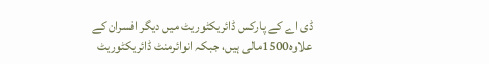ڈی اے کے پارکس ڈائریکٹوریٹ میں دیگر افسران کے علاوہ1500مالی ہیں، جبکہ انوائرمنٹ ڈائریکٹوریٹ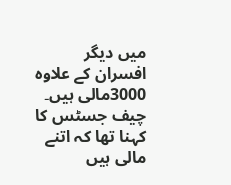میں دیگر افسران کے علاوہ 3000مالی ہیں۔ چیف جسٹس کا کہنا تھا کہ اتنے مالی ہیں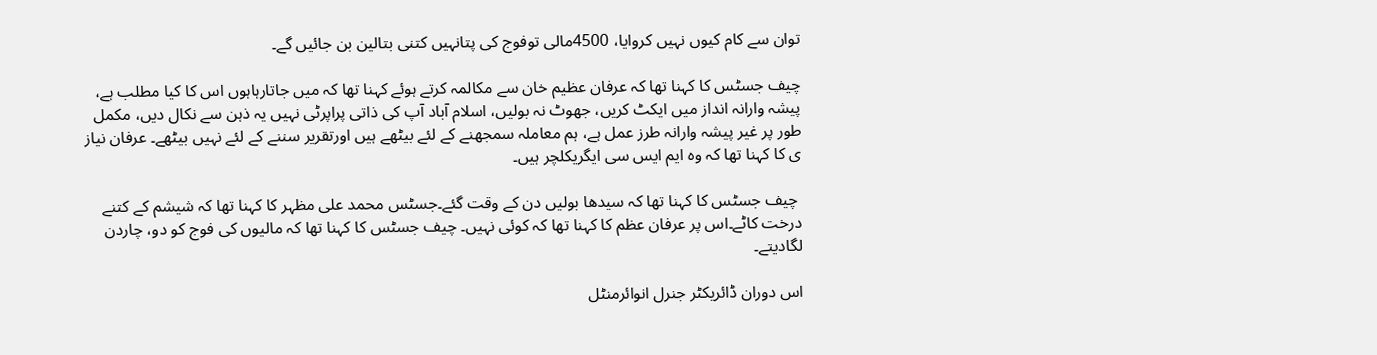توان سے کام کیوں نہیں کروایا، 4500مالی توفوج کی پتانہیں کتنی بتالین بن جائیں گے۔

چیف جسٹس کا کہنا تھا کہ عرفان عظیم خان سے مکالمہ کرتے ہوئے کہنا تھا کہ میں جاتارہاہوں اس کا کیا مطلب ہے، پیشہ وارانہ انداز میں ایکٹ کریں، جھوٹ نہ بولیں، اسلام آباد آپ کی ذاتی پراپرٹی نہیں یہ ذہن سے نکال دیں، مکمل طور پر غیر پیشہ وارانہ طرز عمل ہے، ہم معاملہ سمجھنے کے لئے بیٹھے ہیں اورتقریر سننے کے لئے نہیں بیٹھے۔ عرفان نیاز ی کا کہنا تھا کہ وہ ایم ایس سی ایگریکلچر ہیں۔

 چیف جسٹس کا کہنا تھا کہ سیدھا بولیں دن کے وقت گئے۔جسٹس محمد علی مظہر کا کہنا تھا کہ شیشم کے کتنے درخت کاٹے۔اس پر عرفان عظم کا کہنا تھا کہ کوئی نہیں۔ چیف جسٹس کا کہنا تھا کہ مالیوں کی فوج کو دو، چاردن لگادیتے۔

اس دوران ڈائریکٹر جنرل انوائرمنٹل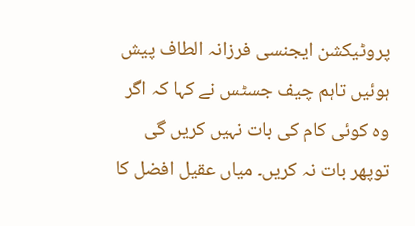پروٹیکشن ایجنسی فرزانہ الطاف پیش ہوئیں تاہم چیف جسٹس نے کہا کہ اگر وہ کوئی کام کی بات نہیں کریں گی توپھر بات نہ کریں۔ میاں عقیل افضل کا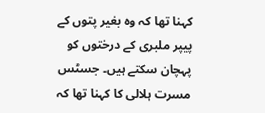کہنا تھا کہ وہ بغیر پتوں کے پیپر ملبری کے درختوں کو پہچان سکتے ہیں۔ جسٹس مسرت ہلالی کا کہنا تھا کہ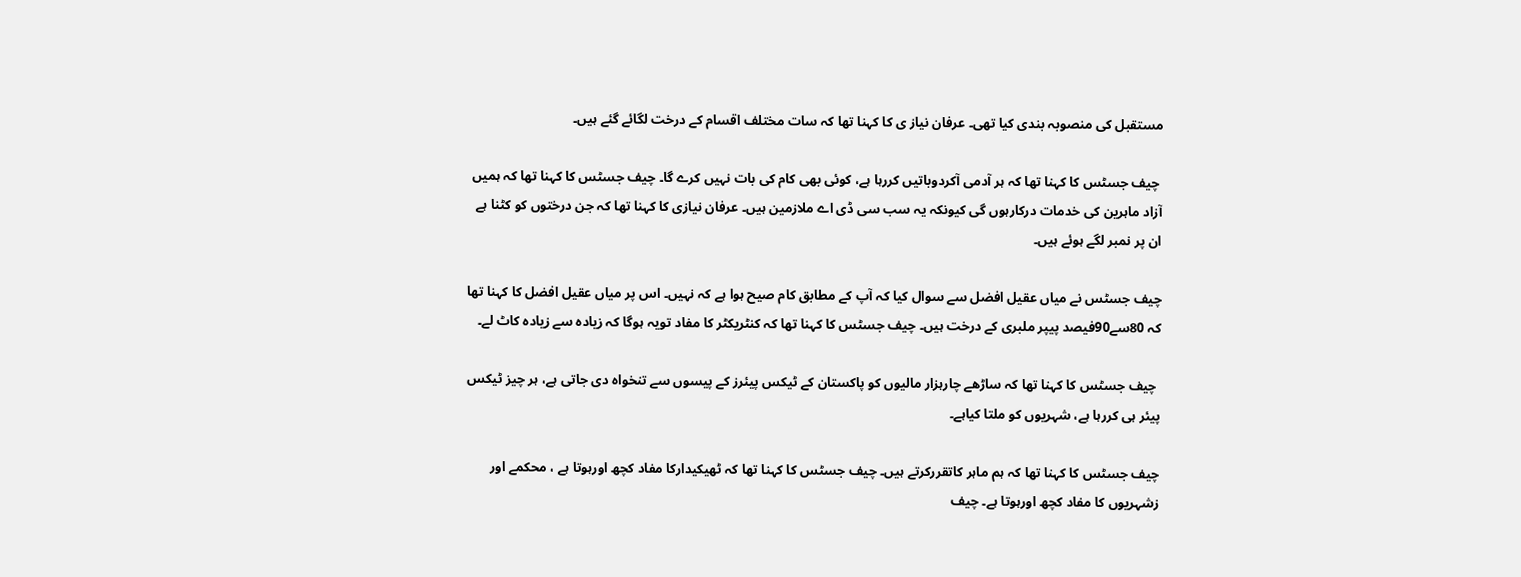مستقبل کی منصوبہ بندی کیا تھی۔ عرفان نیاز ی کا کہنا تھا کہ سات مختلف اقسام کے درخت لگائے گئے ہیں۔

 چیف جسٹس کا کہنا تھا کہ ہر آدمی آکردوباتیں کررہا ہے، کوئی بھی کام کی بات نہیں کرے گا۔ چیف جسٹس کا کہنا تھا کہ ہمیں آزاد ماہرین کی خدمات درکارہوں گی کیونکہ یہ سب سی ڈی اے ملازمین ہیں۔ عرفان نیازی کا کہنا تھا کہ جن درختوں کو کٹنا ہے ان پر نمبر لگے ہوئے ہیں۔

چیف جسٹس نے میاں عقیل افضل سے سوال کیا کہ آپ کے مطابق کام صیح ہوا ہے کہ نہیں۔ اس پر میاں عقیل افضل کا کہنا تھا کہ 80سے90فیصد پیپر ملبری کے درخت ہیں۔ چیف جسٹس کا کہنا تھا کہ کنٹریکٹر کا مفاد تویہ ہوگا کہ زیادہ سے زیادہ کاٹ لے۔

 چیف جسٹس کا کہنا تھا کہ ساڑھے چارہزار مالیوں کو پاکستان کے ٹیکس پیئرز کے پیسوں سے تنخواہ دی جاتی ہے، ہر چیز ٹیکس پیئر ہی کررہا ہے، شہریوں کو ملتا کیاہے۔

چیف جسٹس کا کہنا تھا کہ ہم ماہر کاتقررکرتے ہیں۔ چیف جسٹس کا کہنا تھا کہ ٹھیکیدارکا مفاد کچھ اورہوتا ہے ، محکمے اور زشہریوں کا مفاد کچھ اورہوتا ہے۔ چیف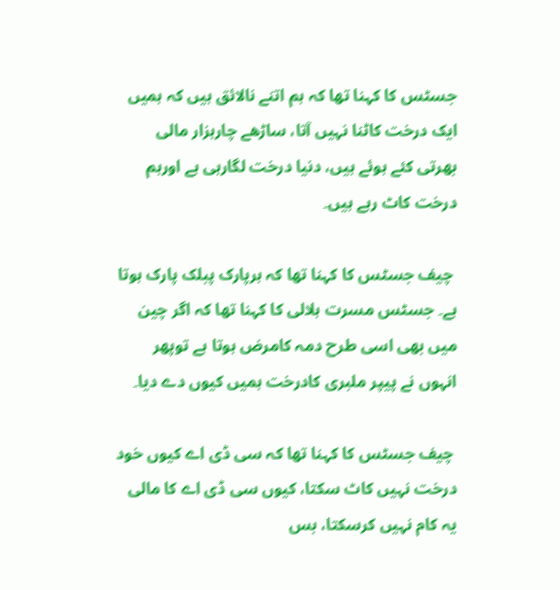جسٹس کا کہنا تھا کہ ہم اتنے نالائق ہیں کہ ہمیں ایک درخت کاٹنا نہیں آتا، ساڑھے چارہزار مالی بھرتی کئے ہوئے ہیں، دنیا درخت لگارہی ہے اورہم درخت کاٹ رہے ہیں۔

 چیف جسٹس کا کہنا تھا کہ ہرپارک پبلک پارک ہوتا ہے۔ جسٹس مسرت ہلالی کا کہنا تھا کہ اگر چین میں بھی اسی طرح دمہ کامرض ہوتا ہے توپھر انہوں نے پیپر ملبری کادرخت ہمیں کیوں دے دیا۔

 چیف جسٹس کا کہنا تھا کہ سی ڈی اے کیوں خود درخت نہیں کاٹ سکتا، کیوں سی ڈی اے کا مالی یہ کام نہیں کرسکتا، بس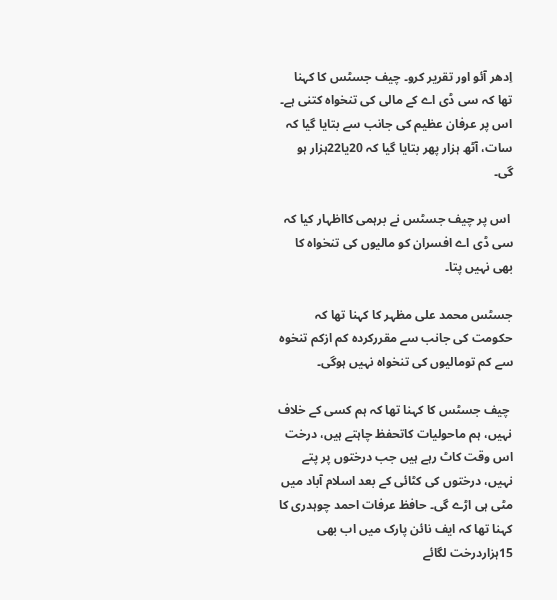اِدھر آئو اور تقریر کرو۔ چیف جسٹس کا کہنا تھا کہ سی ڈی اے کے مالی کی تنخواہ کتنی ہے۔ اس پر عرفان عظیم کی جانب سے بتایا گیا کہ سات، آٹھ ہزار پھر بتایا گیا کہ 20یا22ہزار ہو گی۔

 اس پر چیف جسٹس نے برہمی کااظہار کیا کہ سی ڈی اے افسران کو مالیوں کی تنخواہ کا بھی نہیں پتا۔

جسٹس محمد علی مظہر کا کہنا تھا کہ حکومت کی جانب سے مقررکردہ کم ازکم تنخوہ سے کم تومالیوں کی تنخواہ نہیں ہوگی۔

 چیف جسٹس کا کہنا تھا کہ ہم کسی کے خلاف نہیں، ہم ماحولیات کاتحفظ چاہتے ہیں، درخت اس وقت کاٹ رہے ہیں جب درختوں پر پتے نہیں، درختوں کی کٹائی کے بعد اسلام آباد میں مٹی ہی اڑے گی۔ حافظ عرفات احمد چوہدری کا کہنا تھا کہ ایف نائن پارک میں اب بھی 15ہزاردرخت لگائے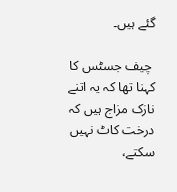گئے ہیں۔

 چیف جسٹس کا کہنا تھا کہ یہ اتنے نازک مزاج ہیں کہ درخت کاٹ نہیں سکتے،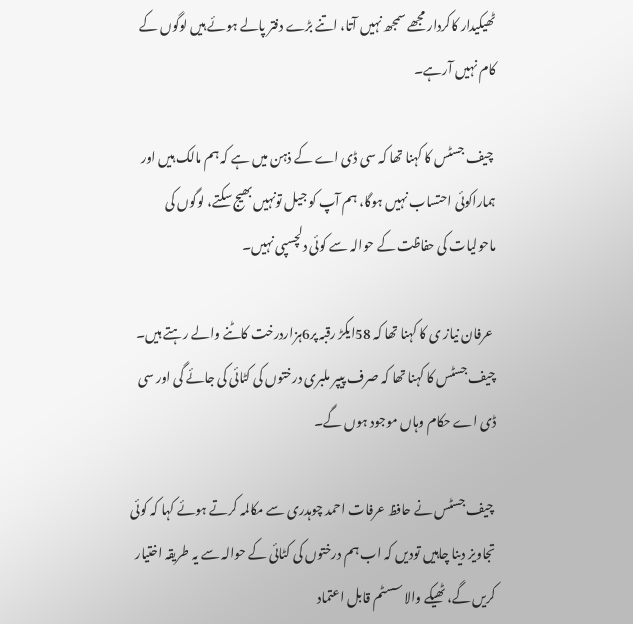ٹھیکیدار کاکردار مجھے سمجھ نہیں آتا، اتنے بڑے دفتر پالے ہوئے ہیں لوگوں کے کام نہیں آرہے۔

 چیف جسٹس کا کہنا تھا کہ سی ڈی اے کے ذہن میں ہے کہ ہم مالک ہیں اور ہماراکوئی احتساب نہیں ہوگا، ہم آپ کو جیل تونہیں بھیج سکتے، لوگوں کی ماحولیات کی حفاظت کے حوالہ سے کوئی دلچسپی نہیں۔

 عرفان نیاز ی کا کہنا تھا کہ 58ایکڑ رقبہ پر6ہزاردرخت کاٹنے والے رہتے ہیں۔ چیف جسٹس کا کہنا تھا کہ صرف پیپر ملبری درختوں کی کٹائی کی جائے گی اور سی ڈی اے حکام وہاں موجود ہوں گے۔

 چیف جسٹس نے حافظ عرفات احمد چوہدری سے مکالمہ کرتے ہوئے کہا کہ کوئی تجاویز دینا چاہیں تودیں کہ اب ہم درختوں کی کٹائی کے حوالہ سے یہ طریقہ اختیار کریں گے، ٹھیکے والا سسٹم قابل اعتماد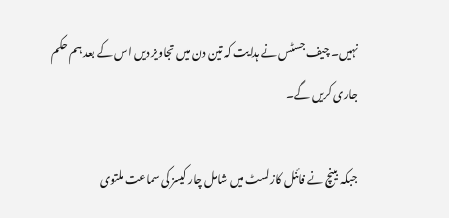نہیں۔ چیف جسٹس نے ہدایت کہ تین دن میں تجاویز دیں اس کے بعد ہم حکم جاری کریں گے۔

جبکہ بینچ نے فائنل کازلسٹ میں شامل چار کیسز کی سماعت ملتوی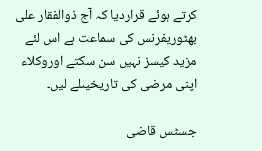کرتے ہوئے قراردیا کہ آج ذوالفقار علی بھٹوریفرنس کی سماعت ہے اس لئے مزید کیسز نہیں سن سکتے اوروکلاء اپنی مرضی کی تاریخیںلے لیں۔

جسٹس قاضی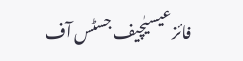فائز عیسیٰچیف جسٹس آف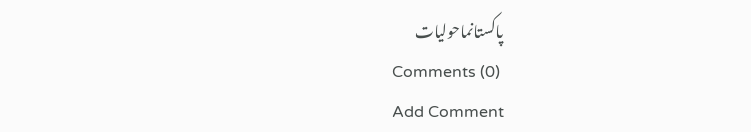پاکستانماحولیات
Comments (0)
Add Comment